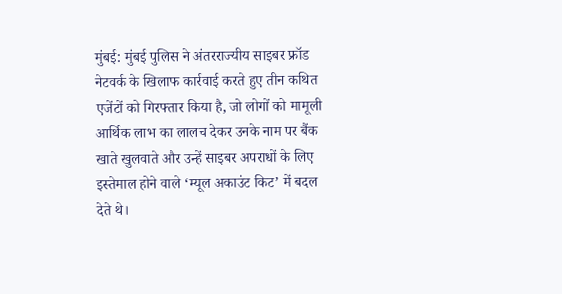मुंबई: मुंबई पुलिस ने अंतरराज्यीय साइबर फ्रॉड नेटवर्क के खिलाफ कार्रवाई करते हुए तीन कथित एजेंटों को गिरफ्तार किया है, जो लोगों को मामूली आर्थिक लाभ का लालच देकर उनके नाम पर बैंक खाते खुलवाते और उन्हें साइबर अपराधों के लिए इस्तेमाल होने वाले ‘म्यूल अकाउंट किट’ में बदल देते थे।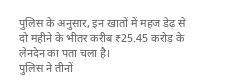पुलिस के अनुसार, इन खातों में महज डेढ़ से दो महीने के भीतर करीब ₹25.45 करोड़ के लेनदेन का पता चला है।
पुलिस ने तीनों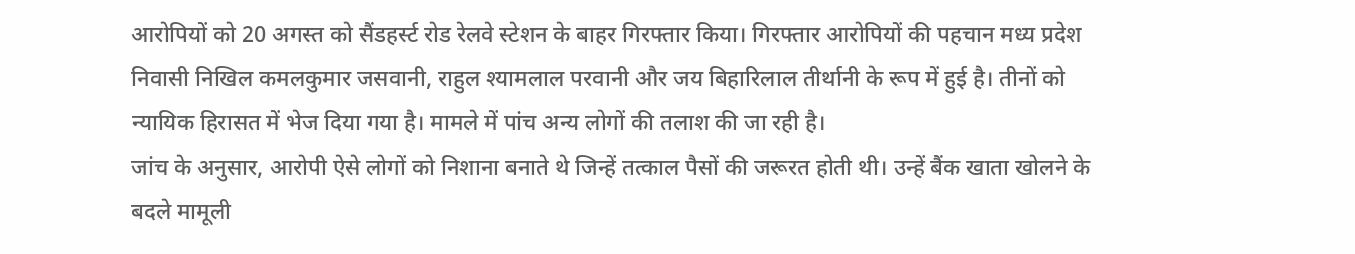आरोपियों को 20 अगस्त को सैंडहर्स्ट रोड रेलवे स्टेशन के बाहर गिरफ्तार किया। गिरफ्तार आरोपियों की पहचान मध्य प्रदेश निवासी निखिल कमलकुमार जसवानी, राहुल श्यामलाल परवानी और जय बिहारिलाल तीर्थानी के रूप में हुई है। तीनों को न्यायिक हिरासत में भेज दिया गया है। मामले में पांच अन्य लोगों की तलाश की जा रही है।
जांच के अनुसार, आरोपी ऐसे लोगों को निशाना बनाते थे जिन्हें तत्काल पैसों की जरूरत होती थी। उन्हें बैंक खाता खोलने के बदले मामूली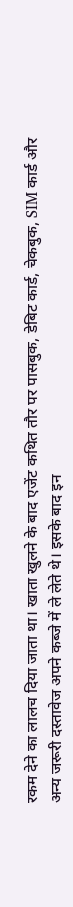रकम देने का लालच दिया जाता था। खाता खुलने के बाद एजेंट कथित तौर पर पासबुक, डेबिट कार्ड, चेकबुक, SIM कार्ड और अन्य जरूरी दस्तावेज अपने कब्जे में ले लेते थे। इसके बाद इन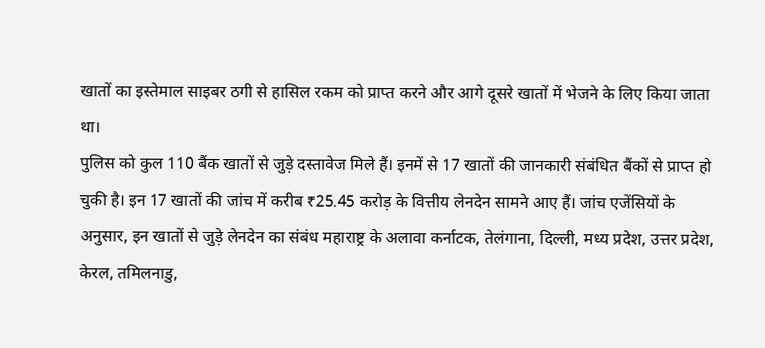खातों का इस्तेमाल साइबर ठगी से हासिल रकम को प्राप्त करने और आगे दूसरे खातों में भेजने के लिए किया जाता था।
पुलिस को कुल 110 बैंक खातों से जुड़े दस्तावेज मिले हैं। इनमें से 17 खातों की जानकारी संबंधित बैंकों से प्राप्त हो चुकी है। इन 17 खातों की जांच में करीब ₹25.45 करोड़ के वित्तीय लेनदेन सामने आए हैं। जांच एजेंसियों के अनुसार, इन खातों से जुड़े लेनदेन का संबंध महाराष्ट्र के अलावा कर्नाटक, तेलंगाना, दिल्ली, मध्य प्रदेश, उत्तर प्रदेश, केरल, तमिलनाडु,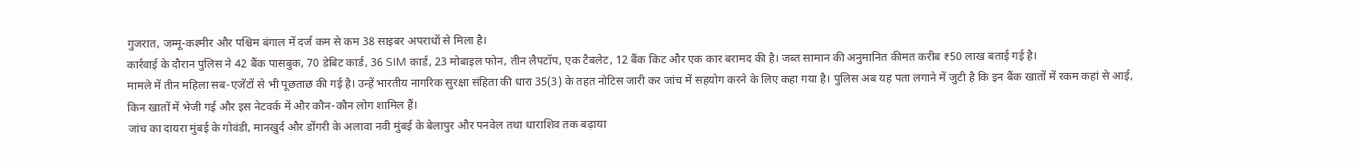गुजरात, जम्मू-कश्मीर और पश्चिम बंगाल में दर्ज कम से कम 38 साइबर अपराधों से मिला है।
कार्रवाई के दौरान पुलिस ने 42 बैंक पासबुक, 70 डेबिट कार्ड, 36 SIM कार्ड, 23 मोबाइल फोन, तीन लैपटॉप, एक टैबलेट, 12 बैंक किट और एक कार बरामद की है। जब्त सामान की अनुमानित कीमत करीब ₹50 लाख बताई गई है।
मामले में तीन महिला सब-एजेंटों से भी पूछताछ की गई है। उन्हें भारतीय नागरिक सुरक्षा संहिता की धारा 35(3) के तहत नोटिस जारी कर जांच में सहयोग करने के लिए कहा गया है। पुलिस अब यह पता लगाने में जुटी है कि इन बैंक खातों में रकम कहां से आई, किन खातों में भेजी गई और इस नेटवर्क में और कौन-कौन लोग शामिल हैं।
जांच का दायरा मुंबई के गोवंडी, मानखुर्द और डोंगरी के अलावा नवी मुंबई के बेलापुर और पनवेल तथा धाराशिव तक बढ़ाया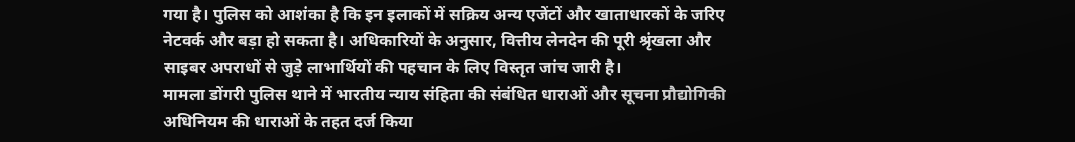गया है। पुलिस को आशंका है कि इन इलाकों में सक्रिय अन्य एजेंटों और खाताधारकों के जरिए नेटवर्क और बड़ा हो सकता है। अधिकारियों के अनुसार, वित्तीय लेनदेन की पूरी श्रृंखला और साइबर अपराधों से जुड़े लाभार्थियों की पहचान के लिए विस्तृत जांच जारी है।
मामला डोंगरी पुलिस थाने में भारतीय न्याय संहिता की संबंधित धाराओं और सूचना प्रौद्योगिकी अधिनियम की धाराओं के तहत दर्ज किया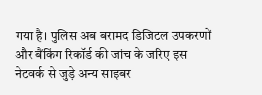गया है। पुलिस अब बरामद डिजिटल उपकरणों और बैंकिंग रिकॉर्ड की जांच के जरिए इस नेटवर्क से जुड़े अन्य साइबर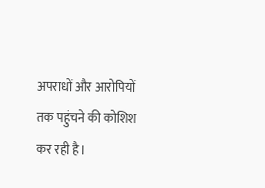अपराधों और आरोपियों तक पहुंचने की कोशिश कर रही है।